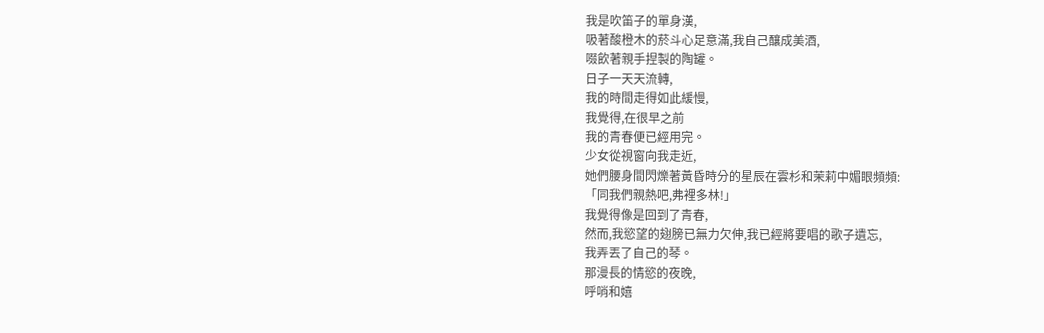我是吹笛子的單身漢,
吸著酸橙木的菸斗心足意滿,我自己釀成美酒,
啜飲著親手捏製的陶罐。
日子一天天流轉,
我的時間走得如此緩慢,
我覺得,在很早之前
我的青春便已經用完。
少女從視窗向我走近,
她們腰身間閃爍著黃昏時分的星辰在雲杉和茉莉中媚眼頻頻:
「同我們親熱吧,弗裡多林!」
我覺得像是回到了青春,
然而,我慾望的翅膀已無力欠伸,我已經將要唱的歌子遺忘,
我弄丟了自己的琴。
那漫長的情慾的夜晚,
呼哨和嬉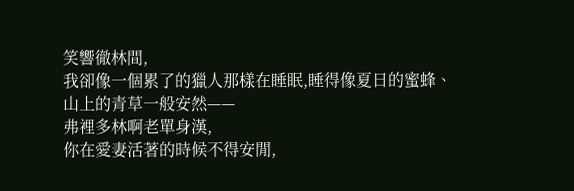笑響徹林間,
我卻像一個累了的獵人那樣在睡眠,睡得像夏日的蜜蜂、
山上的青草一般安然——
弗裡多林啊老單身漢,
你在愛妻活著的時候不得安閒,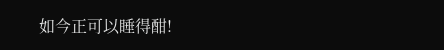如今正可以睡得酣!